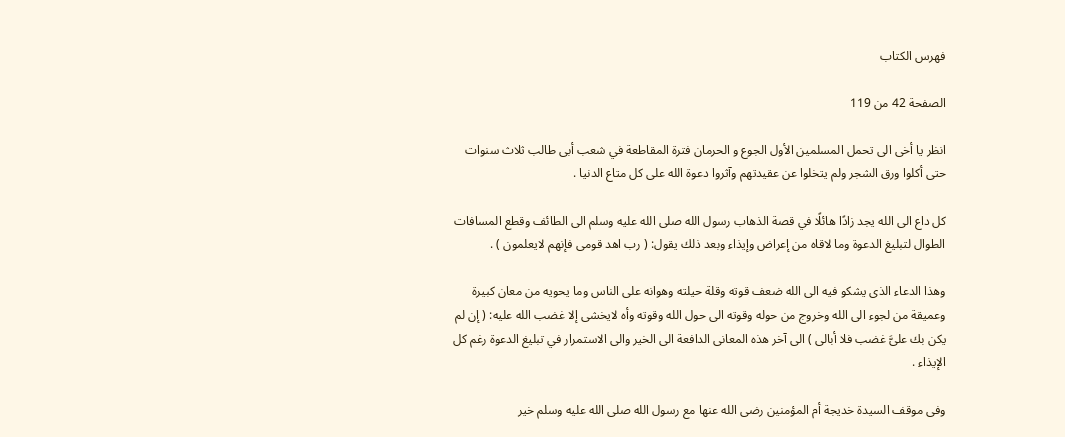فهرس الكتاب

الصفحة 42 من 119

انظر يا أخى الى تحمل المسلمين الأول الجوع و الحرمان فترة المقاطعة في شعب أبى طالب ثلاث سنوات حتى أكلوا ورق الشجر ولم يتخلوا عن عقيدتهم وآثروا دعوة الله على كل متاع الدنيا .

كل داع الى الله يجد زادًا هائلًا في قصة الذهاب رسول الله صلى الله عليه وسلم الى الطائف وقطع المسافات الطوال لتبليغ الدعوة وما لاقاه من إعراض وإيذاء وبعد ذلك يقول: ( رب اهد قومى فإنهم لايعلمون ) .

وهذا الدعاء الذى يشكو فيه الى الله ضعف قوته وقلة حيلته وهوانه على الناس وما يحويه من معان كبيرة وعميقة من لجوء الى الله وخروج من حوله وقوته الى حول الله وقوته وأه لايخشى إلا غضب الله عليه: ( إن لم يكن بك علىَّ غضب فلا أبالى ) الى آخر هذه المعانى الدافعة الى الخير والى الاستمرار في تبليغ الدعوة رغم كل الإيذاء .

وفى موقف السيدة خديجة أم المؤمنين رضى الله عنها مع رسول الله صلى الله عليه وسلم خير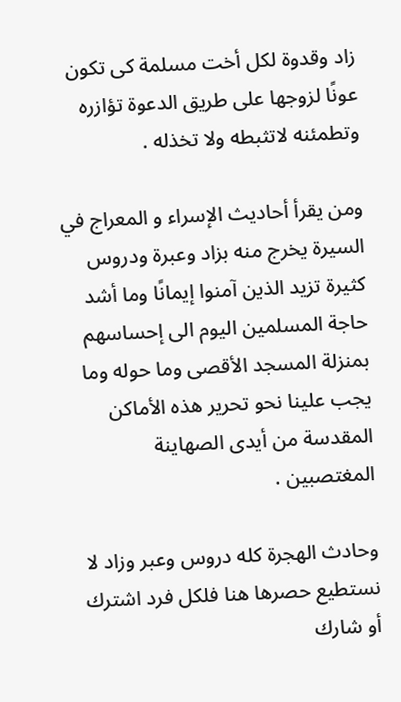زاد وقدوة لكل أخت مسلمة كى تكون عونًا لزوجها على طريق الدعوة تؤازره وتطمئنه لاتثبطه ولا تخذله .

ومن يقرأ أحاديث الإسراء و المعراج في السيرة يخرج منه بزاد وعبرة ودروس كثيرة تزيد الذين آمنوا إيمانًا وما أشد حاجة المسلمين اليوم الى إحساسهم بمنزلة المسجد الأقصى وما حوله وما يجب علينا نحو تحرير هذه الأماكن المقدسة من أيدى الصهاينة المغتصبين .

وحادث الهجرة كله دروس وعبر وزاد لا نستطيع حصرها هنا فلكل فرد اشترك أو شارك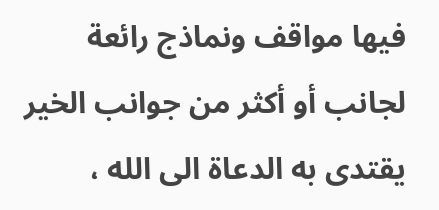فيها مواقف ونماذج رائعة لجانب أو أكثر من جوانب الخير يقتدى به الدعاة الى الله ،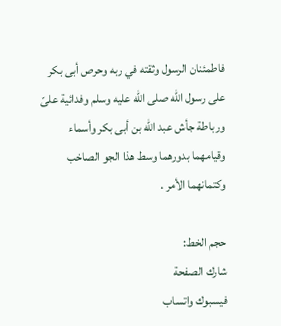فاطمئنان الرسول وثقته في ربه وحرص أبى بكر على رسول الله صلى الله عليه وسلم وفدائية علىّ ورباطة جأش عبد الله بن أبى بكر وأسماء وقيامهما بدورهما وسط هذا الجو الصاخب وكتمانهما الأمر .

حجم الخط:
شارك الصفحة
فيسبوك واتساب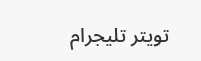تويتر تليجرام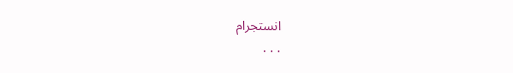انستجرام
. . .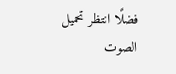فضلًا انتظر تحميل الصوت